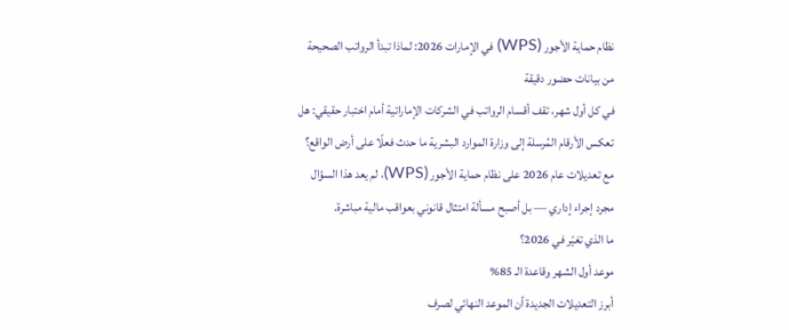نظام حماية الأجور (WPS) في الإمارات 2026: لماذا تبدأ الرواتب الصحيحة من بيانات حضور دقيقة
في كل أول شهر، تقف أقسام الرواتب في الشركات الإماراتية أمام اختبار حقيقي: هل تعكس الأرقام المُرسلة إلى وزارة الموارد البشرية ما حدث فعلًا على أرض الواقع؟ مع تعديلات عام 2026 على نظام حماية الأجور (WPS)، لم يعد هذا السؤال مجرد إجراء إداري — بل أصبح مسألة امتثال قانوني بعواقب مالية مباشرة.
ما الذي تغيّر في 2026؟
موعد أول الشهر وقاعدة الـ 85%
أبرز التعديلات الجديدة أن الموعد النهائي لصرف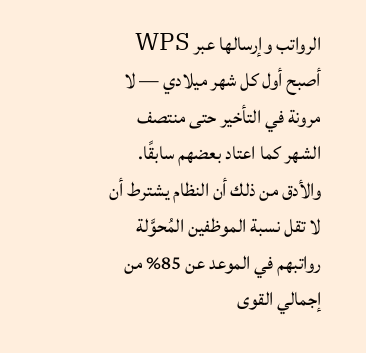الرواتب وإرسالها عبر WPS أصبح أول كل شهر ميلادي — لا مرونة في التأخير حتى منتصف الشهر كما اعتاد بعضهم سابقًا. والأدق من ذلك أن النظام يشترط أن لا تقل نسبة الموظفين المُحوَّلة رواتبهم في الموعد عن 85% من إجمالي القوى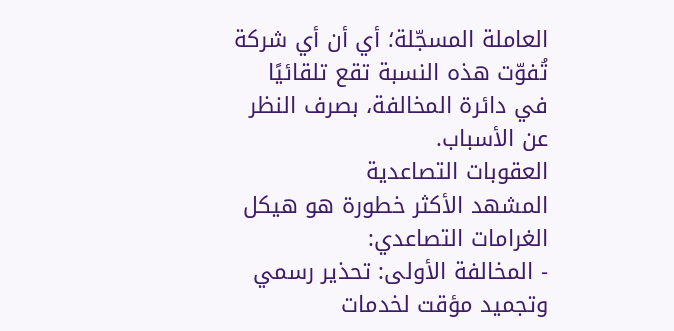العاملة المسجّلة؛ أي أن أي شركة تُفوّت هذه النسبة تقع تلقائيًا في دائرة المخالفة، بصرف النظر عن الأسباب.
العقوبات التصاعدية
المشهد الأكثر خطورة هو هيكل الغرامات التصاعدي:
- المخالفة الأولى: تحذير رسمي وتجميد مؤقت لخدمات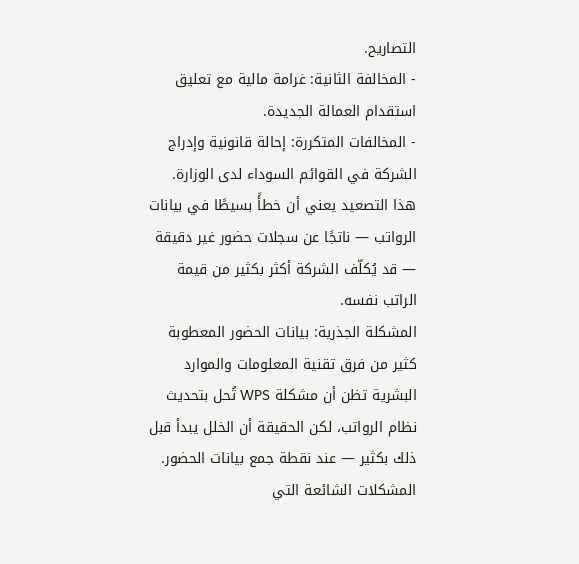التصاريح.
- المخالفة الثانية: غرامة مالية مع تعليق استقدام العمالة الجديدة.
- المخالفات المتكررة: إحالة قانونية وإدراج الشركة في القوائم السوداء لدى الوزارة.
هذا التصعيد يعني أن خطأً بسيطًا في بيانات الرواتب — ناتجًا عن سجلات حضور غير دقيقة — قد يُكلّف الشركة أكثر بكثير من قيمة الراتب نفسه.
المشكلة الجذرية: بيانات الحضور المعطوبة
كثير من فرق تقنية المعلومات والموارد البشرية تظن أن مشكلة WPS تُحل بتحديث نظام الرواتب، لكن الحقيقة أن الخلل يبدأ قبل ذلك بكثير — عند نقطة جمع بيانات الحضور.
المشكلات الشائعة التي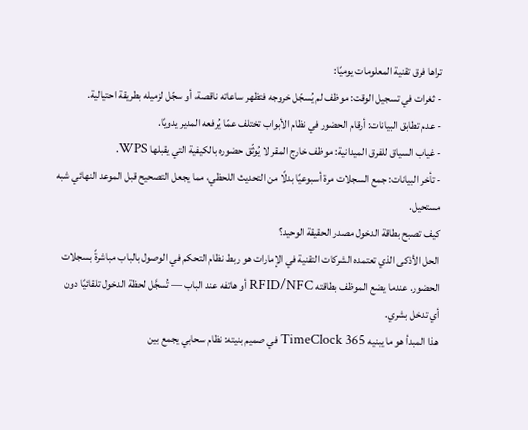تراها فرق تقنية المعلومات يوميًا:
- ثغرات في تسجيل الوقت: موظف لم يُسجّل خروجه فتظهر ساعاته ناقصة، أو سجّل لزميله بطريقة احتيالية.
- عدم تطابق البيانات: أرقام الحضور في نظام الأبواب تختلف عمّا يُرفعه المدير يدويًا.
- غياب السياق للفرق الميدانية: موظف خارج المقر لا يُوثّق حضوره بالكيفية التي يقبلها WPS.
- تأخر البيانات: جمع السجلات مرة أسبوعيًا بدلًا من التحديث اللحظي، مما يجعل التصحيح قبل الموعد النهائي شبه مستحيل.
كيف تصبح بطاقة الدخول مصدر الحقيقة الوحيد؟
الحل الأذكى الذي تعتمده الشركات التقنية في الإمارات هو ربط نظام التحكم في الوصول بالباب مباشرةً بسجلات الحضور. عندما يضع الموظف بطاقته RFID/NFC أو هاتفه عند الباب — تُسجَّل لحظة الدخول تلقائيًا دون أي تدخل بشري.
هذا المبدأ هو ما يبنيه TimeClock 365 في صميم بنيته: نظام سحابي يجمع بين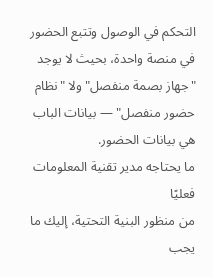التحكم في الوصول وتتبع الحضور في منصة واحدة، بحيث لا يوجد "جهاز بصمة منفصل" ولا "نظام حضور منفصل" — بيانات الباب هي بيانات الحضور.
ما يحتاجه مدير تقنية المعلومات فعليًا
من منظور البنية التحتية، إليك ما يجب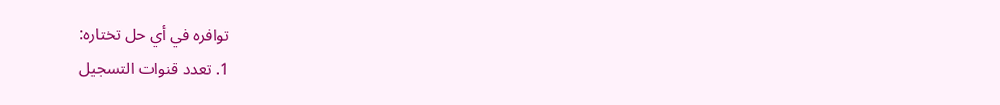توافره في أي حل تختاره:
1. تعدد قنوات التسجيل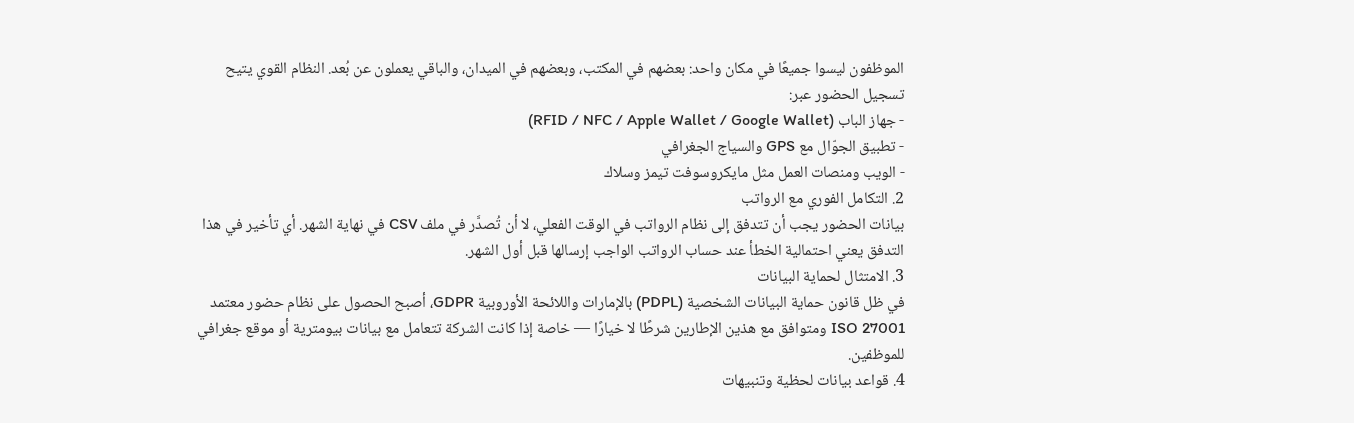الموظفون ليسوا جميعًا في مكان واحد: بعضهم في المكتب، وبعضهم في الميدان، والباقي يعملون عن بُعد. النظام القوي يتيح تسجيل الحضور عبر:
- جهاز الباب (RFID / NFC / Apple Wallet / Google Wallet)
- تطبيق الجوّال مع GPS والسياج الجغرافي
- الويب ومنصات العمل مثل مايكروسوفت تيمز وسلاك
2. التكامل الفوري مع الرواتب
بيانات الحضور يجب أن تتدفق إلى نظام الرواتب في الوقت الفعلي، لا أن تُصدَّر في ملف CSV في نهاية الشهر. أي تأخير في هذا التدفق يعني احتمالية الخطأ عند حساب الرواتب الواجب إرسالها قبل أول الشهر.
3. الامتثال لحماية البيانات
في ظل قانون حماية البيانات الشخصية (PDPL) بالإمارات واللائحة الأوروبية GDPR، أصبح الحصول على نظام حضور معتمد ISO 27001 ومتوافق مع هذين الإطارين شرطًا لا خيارًا — خاصة إذا كانت الشركة تتعامل مع بيانات بيومترية أو موقع جغرافي للموظفين.
4. قواعد بيانات لحظية وتنبيهات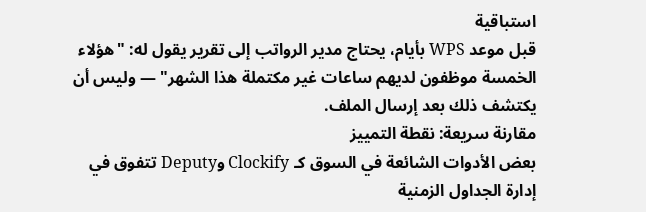استباقية
قبل موعد WPS بأيام، يحتاج مدير الرواتب إلى تقرير يقول له: "هؤلاء الخمسة موظفون لديهم ساعات غير مكتملة هذا الشهر" — وليس أن يكتشف ذلك بعد إرسال الملف.
مقارنة سريعة: نقطة التمييز
بعض الأدوات الشائعة في السوق كـ Clockify وDeputy تتفوق في إدارة الجداول الزمنية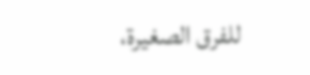للفرق الصغيرة،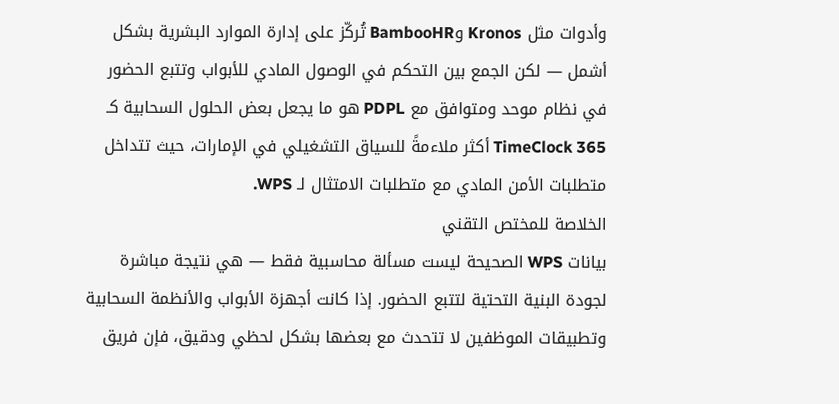وأدوات مثل Kronos وBambooHR تُركّز على إدارة الموارد البشرية بشكل أشمل — لكن الجمع بين التحكم في الوصول المادي للأبواب وتتبع الحضور في نظام موحد ومتوافق مع PDPL هو ما يجعل بعض الحلول السحابية كـ TimeClock 365 أكثر ملاءمةً للسياق التشغيلي في الإمارات، حيث تتداخل متطلبات الأمن المادي مع متطلبات الامتثال لـ WPS.
الخلاصة للمختص التقني
بيانات WPS الصحيحة ليست مسألة محاسبية فقط — هي نتيجة مباشرة لجودة البنية التحتية لتتبع الحضور. إذا كانت أجهزة الأبواب والأنظمة السحابية وتطبيقات الموظفين لا تتحدث مع بعضها بشكل لحظي ودقيق، فإن فريق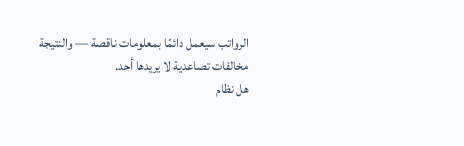الرواتب سيعمل دائمًا بمعلومات ناقصة — والنتيجة مخالفات تصاعدية لا يريدها أحد.
هل نظام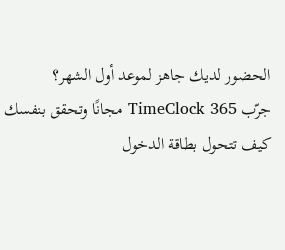الحضور لديك جاهز لموعد أول الشهر؟
جرّب TimeClock 365 مجانًا وتحقق بنفسك كيف تتحول بطاقة الدخول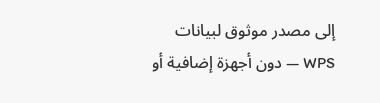إلى مصدر موثوق لبيانات WPS — دون أجهزة إضافية أو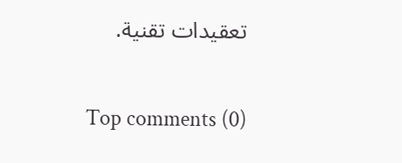تعقيدات تقنية.

Top comments (0)